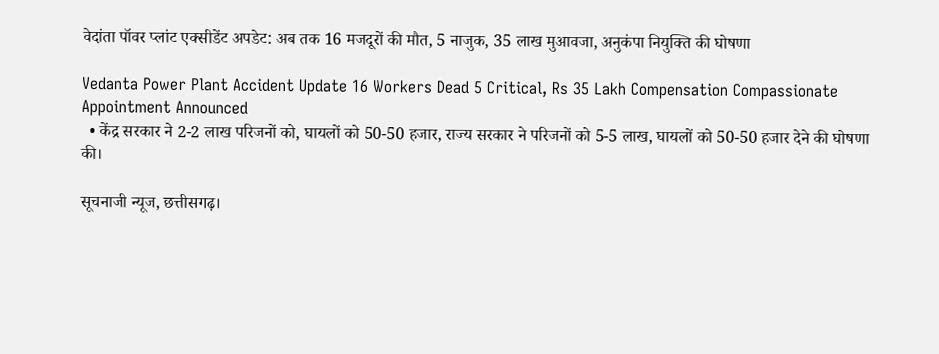वेदांता पॉवर प्लांट एक्सीडेंट अपडेट: अब तक 16 मजदूरों की मौत, 5 नाजुक, 35 लाख मुआवजा, अनुकंपा नियुक्ति की घोषणा

Vedanta Power Plant Accident Update 16 Workers Dead 5 Critical, Rs 35 Lakh Compensation Compassionate Appointment Announced
  • केंद्र सरकार ने 2-2 लाख परिजनों को, घायलों को 50-50 हजार, राज्य सरकार ने परिजनों को 5-5 लाख, घायलों को 50-50 हजार देने की घोषणा की।

सूचनाजी न्यूज, छत्तीसगढ़।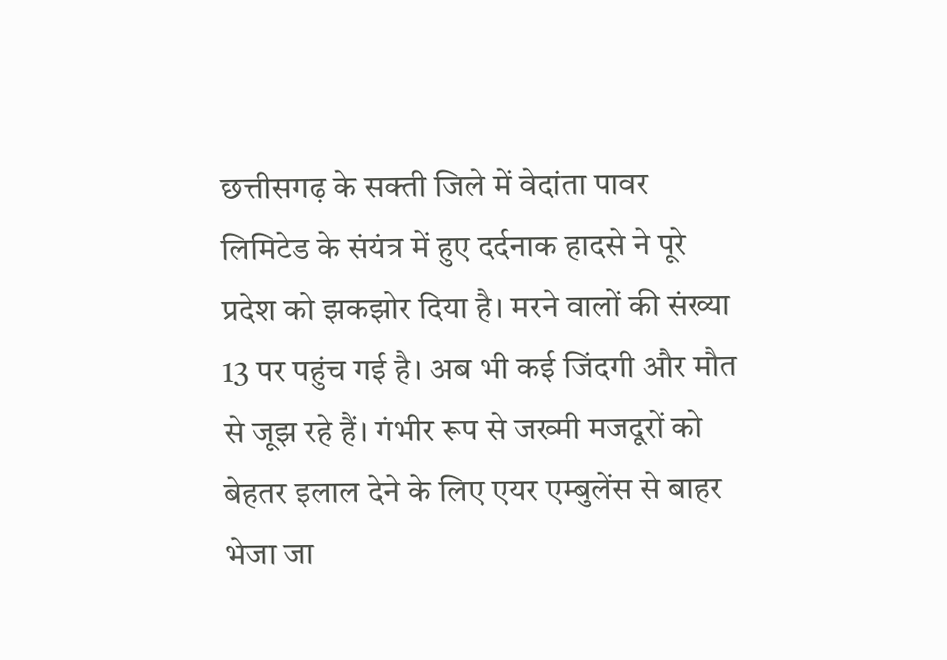छत्तीसगढ़ के सक्ती जिले में वेदांता पावर लिमिटेड के संयंत्र में हुए दर्दनाक हादसे ने पूरे प्रदेश को झकझोर दिया है। मरने वालों की संख्या 13 पर पहुंच गई है। अब भी कई जिंदगी और मौत से जूझ रहे हैं। गंभीर रूप से जख्मी मजदूरों को बेहतर इलाल देने के लिए एयर एम्बुलेंस से बाहर भेजा जा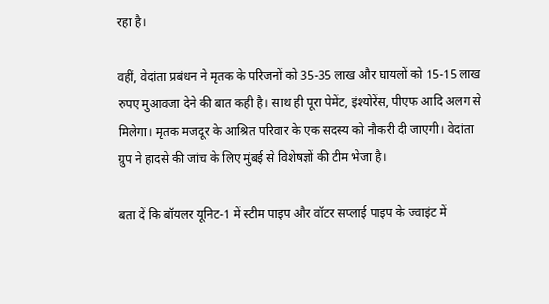रहा है।

वहीं, वेदांता प्रबंधन ने मृतक के परिजनों को 35-35 लाख और घायलों को 15-15 लाख रुपए मुआवजा देने की बात कही है। साथ ही पूरा पेमेंट, इंश्योरेंस, पीएफ आदि अलग से मिलेगा। मृतक मजदूर के आश्रित परिवार के एक सदस्य को नौकरी दी जाएगी। वेदांता ग्रुप ने हादसे की जांच के लिए मुंबई से विशेषज्ञों की टीम भेजा है।

बता दें कि बॉयलर यूनिट-1 में स्टीम पाइप और वॉटर सप्लाई पाइप के ज्वाइंट में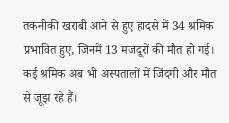तकनीकी खराबी आने से हुए हादसे में 34 श्रमिक प्रभावित हुए, जिनमें 13 मजदूरों की मौत हो गई। कई श्रमिक अब भी अस्पतालों में जिंदगी और मौत से जूझ रहे हैं।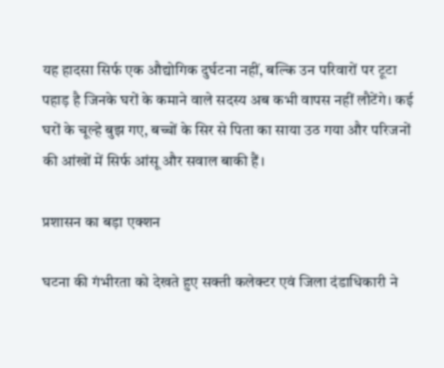यह हादसा सिर्फ एक औद्योगिक दुर्घटना नहीं, बल्कि उन परिवारों पर टूटा पहाड़ है जिनके घरों के कमाने वाले सदस्य अब कभी वापस नहीं लौटेंगे। कई घरों के चूल्हे बुझ गए, बच्चों के सिर से पिता का साया उठ गया और परिजनों की आंखों में सिर्फ आंसू और सवाल बाकी हैं।

प्रशासन का बड़ा एक्शन

घटना की गंभीरता को देखते हुए सक्ती कलेक्टर एवं जिला दंडाधिकारी ने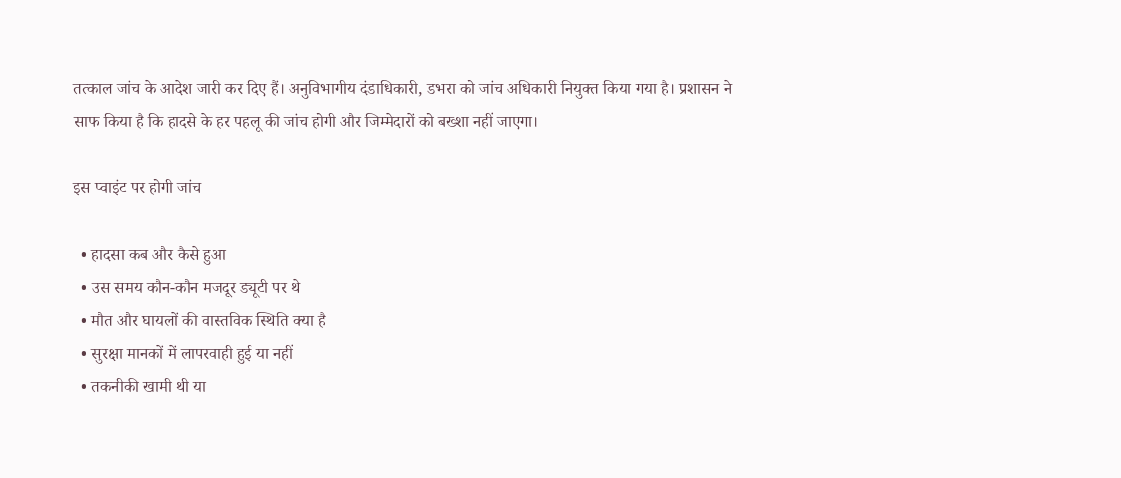तत्काल जांच के आदेश जारी कर दिए हैं। अनुविभागीय दंडाधिकारी, डभरा को जांच अधिकारी नियुक्त किया गया है। प्रशासन ने साफ किया है कि हादसे के हर पहलू की जांच होगी और जिम्मेदारों को बख्शा नहीं जाएगा।

इस प्वाइंट पर होगी जांच

  • हादसा कब और कैसे हुआ
  • उस समय कौन-कौन मजदूर ड्यूटी पर थे
  • मौत और घायलों की वास्तविक स्थिति क्या है
  • सुरक्षा मानकों में लापरवाही हुई या नहीं
  • तकनीकी खामी थी या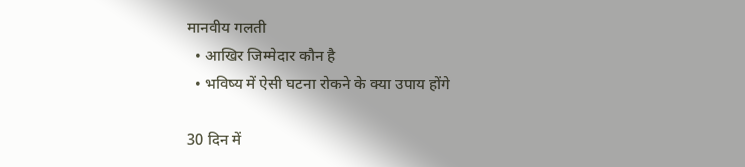मानवीय गलती
  • आखिर जिम्मेदार कौन है
  • भविष्य में ऐसी घटना रोकने के क्या उपाय होंगे

30 दिन में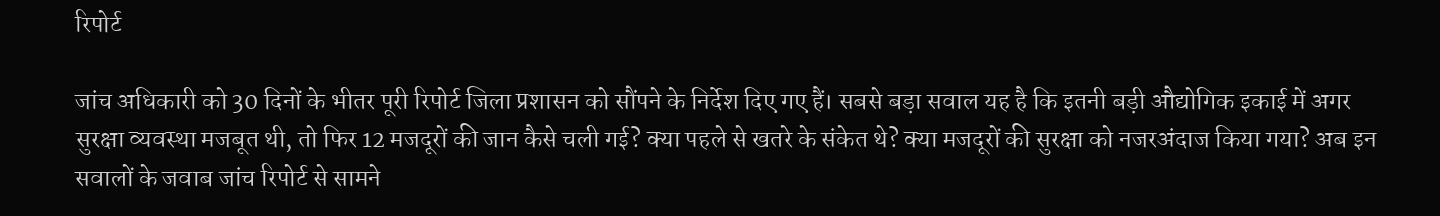रिपोर्ट

जांच अधिकारी को 30 दिनों के भीतर पूरी रिपोर्ट जिला प्रशासन को सौंपने के निर्देश दिए गए हैं। सबसे बड़ा सवाल यह है कि इतनी बड़ी औद्योगिक इकाई में अगर सुरक्षा व्यवस्था मजबूत थी, तो फिर 12 मजदूरों की जान कैसे चली गई? क्या पहले से खतरे के संकेत थे? क्या मजदूरों की सुरक्षा को नजरअंदाज किया गया? अब इन सवालों के जवाब जांच रिपोर्ट से सामने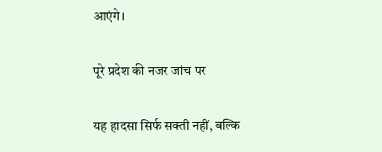आएंगे।

पूरे प्रदेश की नजर जांच पर

यह हादसा सिर्फ सक्ती नहीं, बल्कि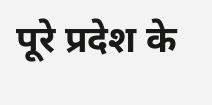पूरे प्रदेश के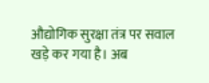औद्योगिक सुरक्षा तंत्र पर सवाल खड़े कर गया है। अब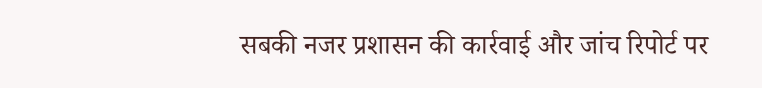सबकी नजर प्रशासन की कार्रवाई और जांच रिपोर्ट पर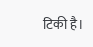टिकी है।